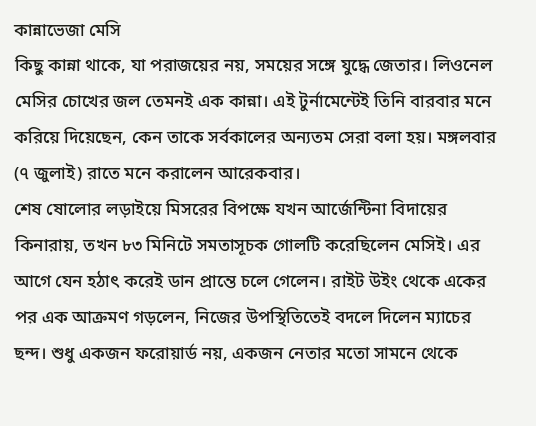কান্নাভেজা মেসি
কিছু কান্না থাকে, যা পরাজয়ের নয়, সময়ের সঙ্গে যুদ্ধে জেতার। লিওনেল মেসির চোখের জল তেমনই এক কান্না। এই টুর্নামেন্টেই তিনি বারবার মনে করিয়ে দিয়েছেন, কেন তাকে সর্বকালের অন্যতম সেরা বলা হয়। মঙ্গলবার (৭ জুলাই) রাতে মনে করালেন আরেকবার।
শেষ ষোলোর লড়াইয়ে মিসরের বিপক্ষে যখন আর্জেন্টিনা বিদায়ের কিনারায়, তখন ৮৩ মিনিটে সমতাসূচক গোলটি করেছিলেন মেসিই। এর আগে যেন হঠাৎ করেই ডান প্রান্তে চলে গেলেন। রাইট উইং থেকে একের পর এক আক্রমণ গড়লেন, নিজের উপস্থিতিতেই বদলে দিলেন ম্যাচের ছন্দ। শুধু একজন ফরোয়ার্ড নয়, একজন নেতার মতো সামনে থেকে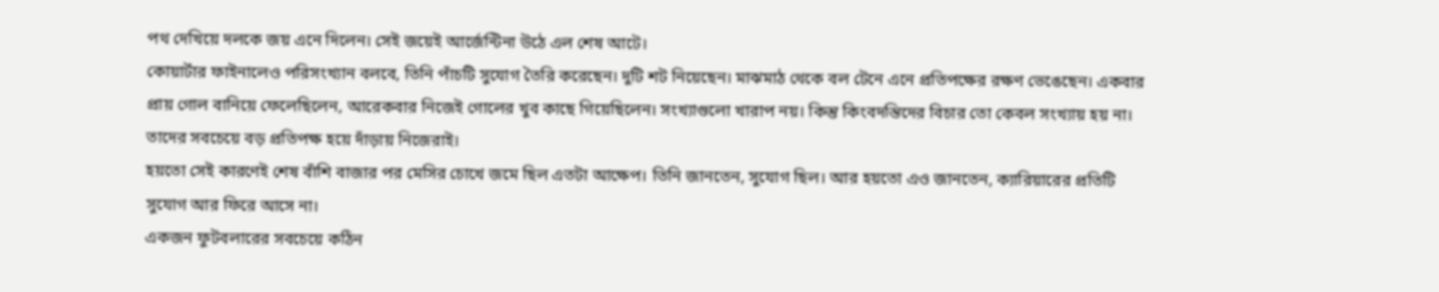পথ দেখিয়ে দলকে জয় এনে দিলেন। সেই জয়েই আর্জেন্টিনা উঠে এল শেষ আটে।
কোয়ার্টার ফাইনালেও পরিসংখ্যান বলবে, তিনি পাঁচটি সুযোগ তৈরি করেছেন। দুটি শট নিয়েছেন। মাঝমাঠ থেকে বল টেনে এনে প্রতিপক্ষের রক্ষণ ভেঙেছেন। একবার প্রায় গোল বানিয়ে ফেলেছিলেন, আরেকবার নিজেই গোলের খুব কাছে গিয়েছিলেন। সংখ্যাগুলো খারাপ নয়। কিন্তু কিংবদন্তিদের বিচার তো কেবল সংখ্যায় হয় না। তাদের সবচেয়ে বড় প্রতিপক্ষ হয়ে দাঁড়ায় নিজেরাই।
হয়তো সেই কারণেই শেষ বাঁশি বাজার পর মেসির চোখে জমে ছিল এতটা আক্ষেপ। তিনি জানতেন, সুযোগ ছিল। আর হয়তো এও জানতেন, ক্যারিয়ারের প্রতিটি সুযোগ আর ফিরে আসে না।
একজন ফুটবলারের সবচেয়ে কঠিন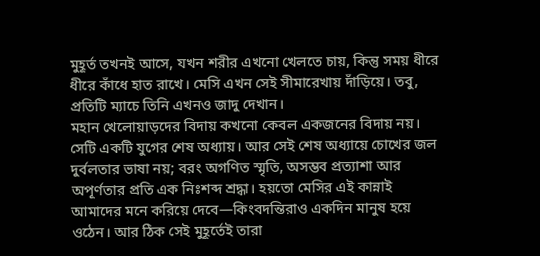মুহূর্ত তখনই আসে, যখন শরীর এখনো খেলতে চায়, কিন্তু সময় ধীরে ধীরে কাঁধে হাত রাখে। মেসি এখন সেই সীমারেখায় দাঁড়িয়ে। তবু, প্রতিটি ম্যাচে তিনি এখনও জাদু দেখান।
মহান খেলোয়াড়দের বিদায় কখনো কেবল একজনের বিদায় নয়। সেটি একটি যুগের শেষ অধ্যায়। আর সেই শেষ অধ্যায়ে চোখের জল দুর্বলতার ভাষা নয়; বরং অগণিত স্মৃতি, অসম্ভব প্রত্যাশা আর অপূর্ণতার প্রতি এক নিঃশব্দ শ্রদ্ধা। হয়তো মেসির এই কান্নাই আমাদের মনে করিয়ে দেবে—কিংবদন্তিরাও একদিন মানুষ হয়ে ওঠেন। আর ঠিক সেই মুহূর্তেই তারা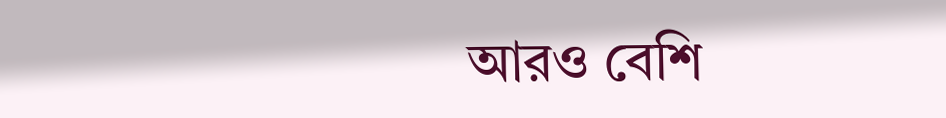আরও বেশি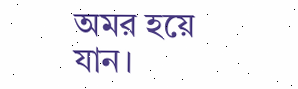অমর হয়ে যান।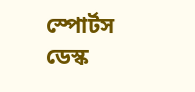স্পোর্টস ডেস্ক